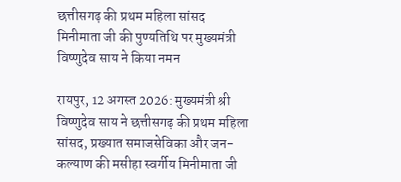छत्तीसगढ़ की प्रथम महिला सांसद मिनीमाता जी की पुण्यतिथि पर मुख्यमंत्री विष्णुदेव साय ने किया नमन

रायपुर, 12 अगस्त 2026: मुख्यमंत्री श्री विष्णुदेव साय ने छत्तीसगढ़ की प्रथम महिला सांसद, प्रख्यात समाजसेविका और जन-कल्याण की मसीहा स्वर्गीय मिनीमाता जी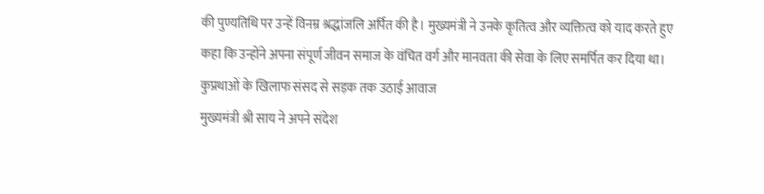की पुण्यतिथि पर उन्हें विनम्र श्रद्धांजलि अर्पित की है। मुख्यमंत्री ने उनके कृतित्व और व्यक्तित्व को याद करते हुए कहा कि उन्होंने अपना संपूर्ण जीवन समाज के वंचित वर्ग और मानवता की सेवा के लिए समर्पित कर दिया था।
कुप्रथाओं के खिलाफ संसद से सड़क तक उठाई आवाज
मुख्यमंत्री श्री साय ने अपने संदेश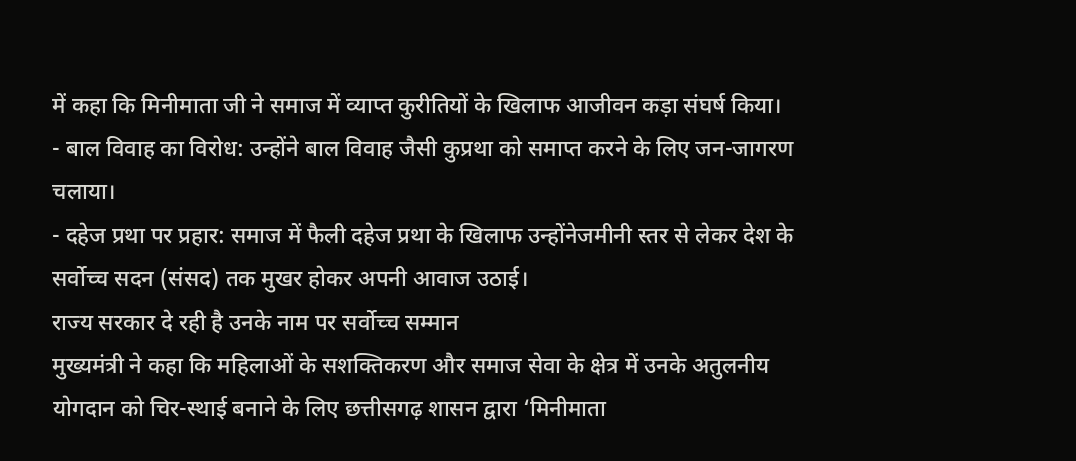में कहा कि मिनीमाता जी ने समाज में व्याप्त कुरीतियों के खिलाफ आजीवन कड़ा संघर्ष किया।
- बाल विवाह का विरोध: उन्होंने बाल विवाह जैसी कुप्रथा को समाप्त करने के लिए जन-जागरण चलाया।
- दहेज प्रथा पर प्रहार: समाज में फैली दहेज प्रथा के खिलाफ उन्होंनेजमीनी स्तर से लेकर देश के सर्वोच्च सदन (संसद) तक मुखर होकर अपनी आवाज उठाई।
राज्य सरकार दे रही है उनके नाम पर सर्वोच्च सम्मान
मुख्यमंत्री ने कहा कि महिलाओं के सशक्तिकरण और समाज सेवा के क्षेत्र में उनके अतुलनीय योगदान को चिर-स्थाई बनाने के लिए छत्तीसगढ़ शासन द्वारा ‘मिनीमाता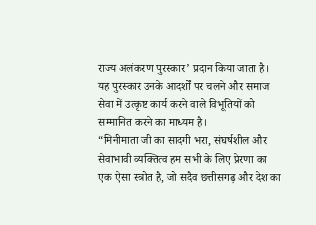राज्य अलंकरण पुरस्कार’ प्रदान किया जाता है। यह पुरस्कार उनके आदर्शों पर चलने और समाज सेवा में उत्कृष्ट कार्य करने वाले विभूतियों को सम्मानित करने का माध्यम है।
“मिनीमाता जी का सादगी भरा, संघर्षशील और सेवाभावी व्यक्तित्व हम सभी के लिए प्रेरणा का एक ऐसा स्त्रोत है, जो सदैव छत्तीसगढ़ और देश का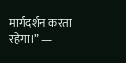मार्गदर्शन करता रहेगा।” —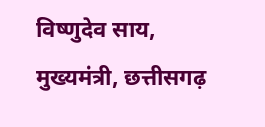विष्णुदेव साय, मुख्यमंत्री, छत्तीसगढ़